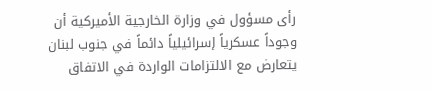رأى مسؤول في وزارة الخارجية الأميركية أن وجوداً عسكرياً إسرائيلياً دائماً في جنوب لبنان يتعارض مع الالتزامات الواردة في الاتفاق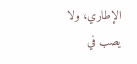الإطاري، ولا يصب في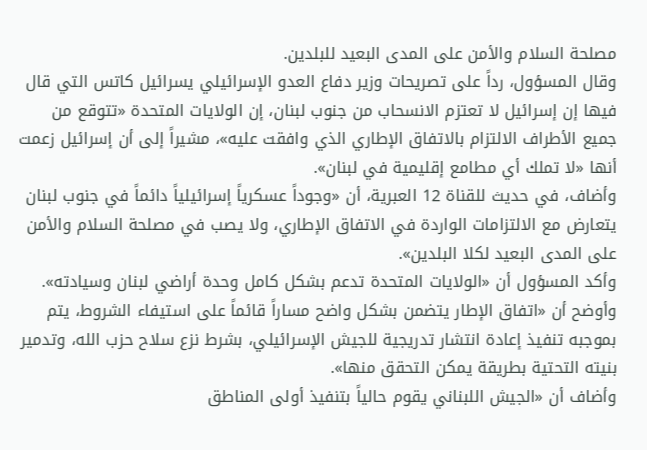مصلحة السلام والأمن على المدى البعيد للبلدين.
وقال المسؤول، رداً على تصريحات وزير دفاع العدو الإسرائيلي يسرائيل كاتس التي قال فيها إن إسرائيل لا تعتزم الانسحاب من جنوب لبنان، إن الولايات المتحدة «تتوقع من جميع الأطراف الالتزام بالاتفاق الإطاري الذي وافقت عليه»، مشيراً إلى أن إسرائيل زعمت أنها «لا تملك أي مطامع إقليمية في لبنان».
وأضاف، في حديث للقناة 12 العبرية، أن «وجوداً عسكرياً إسرائيلياً دائماً في جنوب لبنان يتعارض مع الالتزامات الواردة في الاتفاق الإطاري، ولا يصب في مصلحة السلام والأمن على المدى البعيد لكلا البلدين».
وأكد المسؤول أن «الولايات المتحدة تدعم بشكل كامل وحدة أراضي لبنان وسيادته».
وأوضح أن «اتفاق الإطار يتضمن بشكل واضح مساراً قائماً على استيفاء الشروط، يتم بموجبه تنفيذ إعادة انتشار تدريجية للجيش الإسرائيلي، بشرط نزع سلاح حزب الله، وتدمير بنيته التحتية بطريقة يمكن التحقق منها».
وأضاف أن «الجيش اللبناني يقوم حالياً بتنفيذ أولى المناطق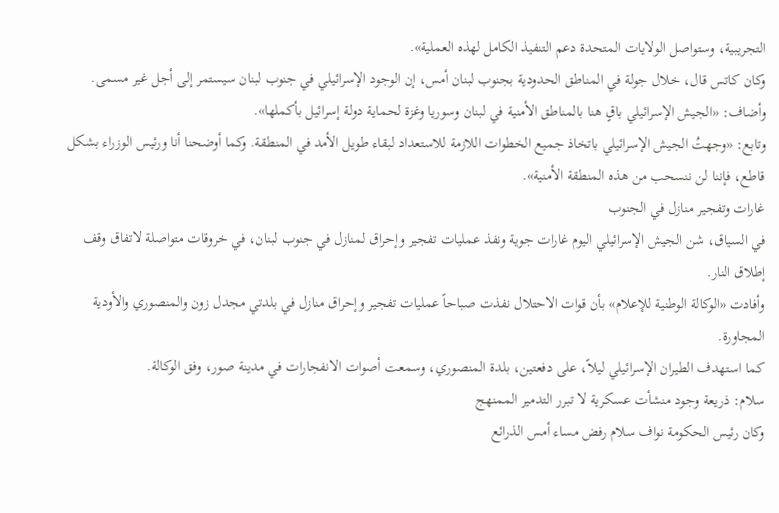التجريبية، وستواصل الولايات المتحدة دعم التنفيذ الكامل لهذه العملية».
وكان كاتس قال، خلال جولة في المناطق الحدودية بجنوب لبنان أمس، إن الوجود الإسرائيلي في جنوب لبنان سيستمر إلى أجل غير مسمى.
وأضاف: «الجيش الإسرائيلي باقٍ هنا بالمناطق الأمنية في لبنان وسوريا وغزة لحماية دولة إسرائيل بأكملها».
وتابع: «وجهتُ الجيش الإسرائيلي باتخاذ جميع الخطوات اللازمة للاستعداد لبقاء طويل الأمد في المنطقة. وكما أوضحنا أنا ورئيس الوزراء بشكل قاطع، فإننا لن ننسحب من هذه المنطقة الأمنية».
غارات وتفجير منازل في الجنوب
في السياق، شن الجيش الإسرائيلي اليوم غارات جوية ونفذ عمليات تفجير وإحراق لمنازل في جنوب لبنان، في خروقات متواصلة لاتفاق وقف إطلاق النار.
وأفادت «الوكالة الوطنية للإعلام» بأن قوات الاحتلال نفذت صباحاً عمليات تفجير وإحراق منازل في بلدتي مجدل زون والمنصوري والأودية المجاورة.
كما استهدف الطيران الإسرائيلي ليلاً، على دفعتين، بلدة المنصوري، وسمعت أصوات الانفجارات في مدينة صور، وفق الوكالة.
سلام: ذريعة وجود منشأت عسكرية لا تبرر التدمير الممنهج
وكان رئيس الحكومة نواف سلام رفض مساء أمس الذرائع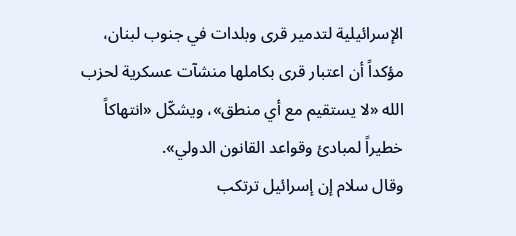الإسرائيلية لتدمير قرى وبلدات في جنوب لبنان، مؤكداً أن اعتبار قرى بكاملها منشآت عسكرية لحزب الله «لا يستقيم مع أي منطق»، ويشكّل «انتهاكاً خطيراً لمبادئ وقواعد القانون الدولي».
وقال سلام إن إسرائيل ترتكب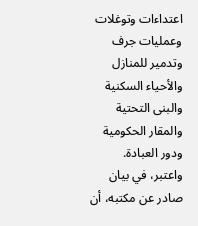اعتداءات وتوغلات وعمليات جرف وتدمير للمنازل والأحياء السكنية والبنى التحتية والمقار الحكومية ودور العبادة.
واعتبر، في بيان صادر عن مكتبه، أن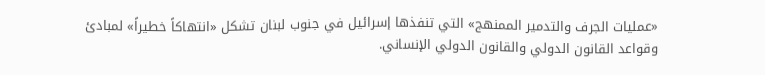«عمليات الجرف والتدمير الممنهج» التي تنفذها إسرائيل في جنوب لبنان تشكل «انتهاكاً خطيراً» لمبادئ وقواعد القانون الدولي والقانون الدولي الإنساني.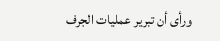ورأى أن تبرير عمليات الجرف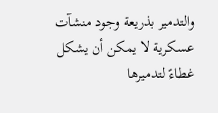والتدمير بذريعة وجود منشآت عسكرية لا يمكن أن يشكل غطاءً لتدميرها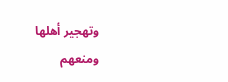وتهجير أهلها ومنعهم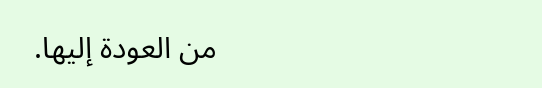من العودة إليها.